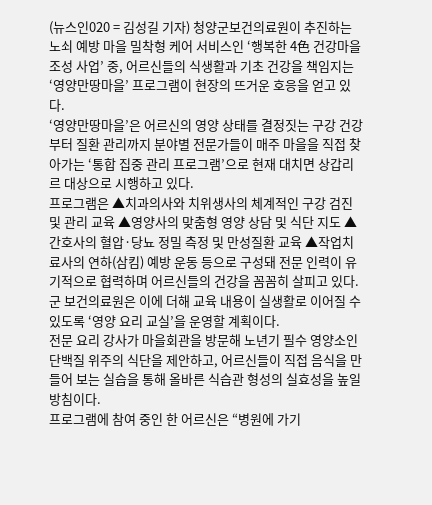(뉴스인020 = 김성길 기자) 청양군보건의료원이 추진하는 노쇠 예방 마을 밀착형 케어 서비스인 ‘행복한 4色 건강마을 조성 사업’ 중, 어르신들의 식생활과 기초 건강을 책임지는 ‘영양만땅마을’ 프로그램이 현장의 뜨거운 호응을 얻고 있다.
‘영양만땅마을’은 어르신의 영양 상태를 결정짓는 구강 건강부터 질환 관리까지 분야별 전문가들이 매주 마을을 직접 찾아가는 ‘통합 집중 관리 프로그램’으로 현재 대치면 상갑리르 대상으로 시행하고 있다.
프로그램은 ▲치과의사와 치위생사의 체계적인 구강 검진 및 관리 교육 ▲영양사의 맞춤형 영양 상담 및 식단 지도 ▲간호사의 혈압·당뇨 정밀 측정 및 만성질환 교육 ▲작업치료사의 연하(삼킴) 예방 운동 등으로 구성돼 전문 인력이 유기적으로 협력하며 어르신들의 건강을 꼼꼼히 살피고 있다.
군 보건의료원은 이에 더해 교육 내용이 실생활로 이어질 수 있도록 ‘영양 요리 교실’을 운영할 계획이다.
전문 요리 강사가 마을회관을 방문해 노년기 필수 영양소인 단백질 위주의 식단을 제안하고, 어르신들이 직접 음식을 만들어 보는 실습을 통해 올바른 식습관 형성의 실효성을 높일 방침이다.
프로그램에 참여 중인 한 어르신은 “병원에 가기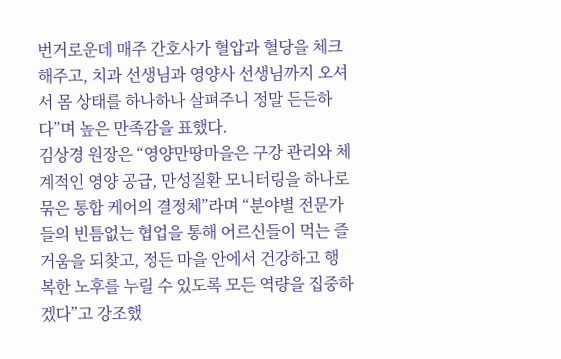번거로운데 매주 간호사가 혈압과 혈당을 체크해주고, 치과 선생님과 영양사 선생님까지 오셔서 몸 상태를 하나하나 살펴주니 정말 든든하다”며 높은 만족감을 표했다.
김상경 원장은 “영양만땅마을은 구강 관리와 체계적인 영양 공급, 만성질환 모니터링을 하나로 묶은 통합 케어의 결정체”라며 “분야별 전문가들의 빈틈없는 협업을 통해 어르신들이 먹는 즐거움을 되찾고, 정든 마을 안에서 건강하고 행복한 노후를 누릴 수 있도록 모든 역량을 집중하겠다”고 강조했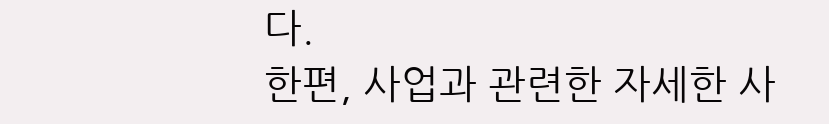다.
한편, 사업과 관련한 자세한 사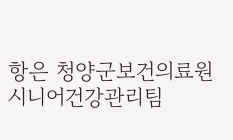항은 청양군보건의료원 시니어건강관리팀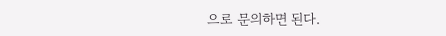으로 문의하면 된다.